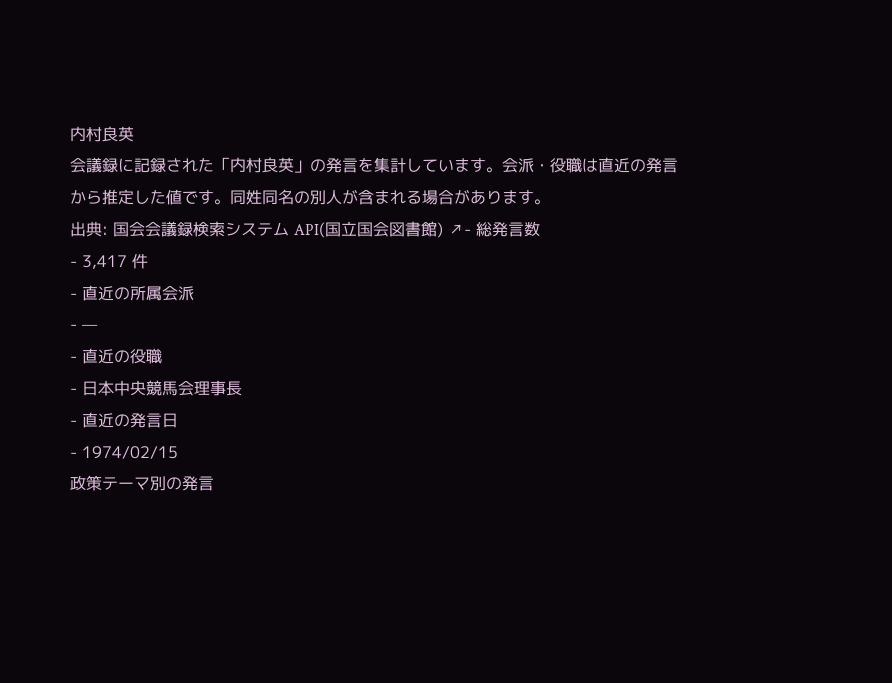内村良英
会議録に記録された「内村良英」の発言を集計しています。会派・役職は直近の発言から推定した値です。同姓同名の別人が含まれる場合があります。
出典: 国会会議録検索システム API(国立国会図書館) ↗- 総発言数
- 3,417 件
- 直近の所属会派
- —
- 直近の役職
- 日本中央競馬会理事長
- 直近の発言日
- 1974/02/15
政策テーマ別の発言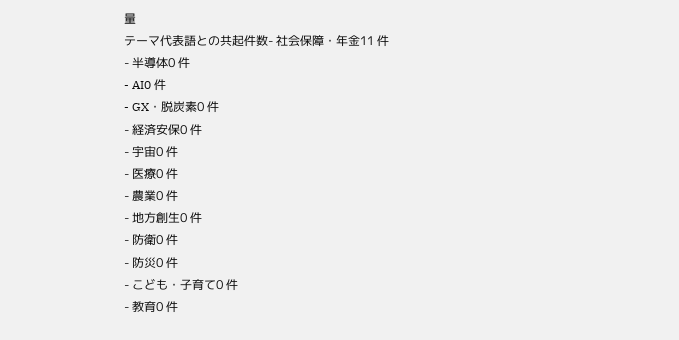量
テーマ代表語との共起件数- 社会保障・年金11 件
- 半導体0 件
- AI0 件
- GX・脱炭素0 件
- 経済安保0 件
- 宇宙0 件
- 医療0 件
- 農業0 件
- 地方創生0 件
- 防衛0 件
- 防災0 件
- こども・子育て0 件
- 教育0 件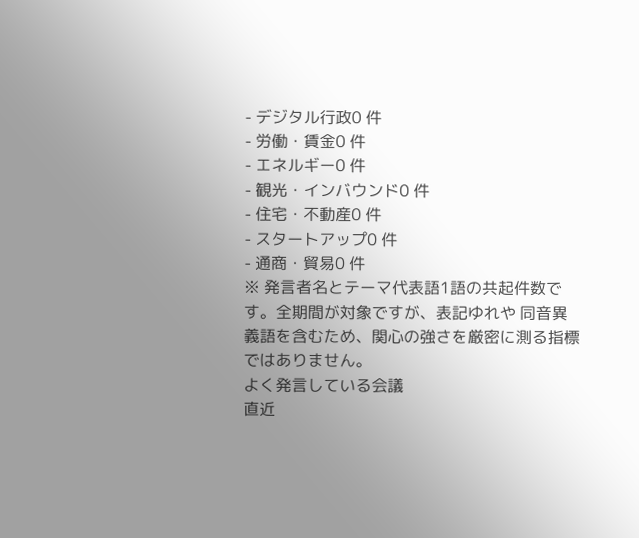- デジタル行政0 件
- 労働・賃金0 件
- エネルギー0 件
- 観光・インバウンド0 件
- 住宅・不動産0 件
- スタートアップ0 件
- 通商・貿易0 件
※ 発言者名とテーマ代表語1語の共起件数です。全期間が対象ですが、表記ゆれや 同音異義語を含むため、関心の強さを厳密に測る指標ではありません。
よく発言している会議
直近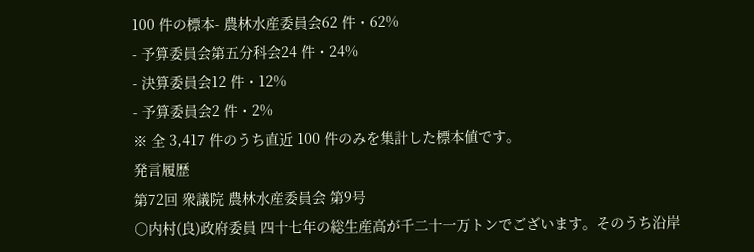100 件の標本- 農林水産委員会62 件・62%
- 予算委員会第五分科会24 件・24%
- 決算委員会12 件・12%
- 予算委員会2 件・2%
※ 全 3,417 件のうち直近 100 件のみを集計した標本値です。
発言履歴
第72回 衆議院 農林水産委員会 第9号
○内村(良)政府委員 四十七年の総生産高が千二十一万トンでございます。そのうち沿岸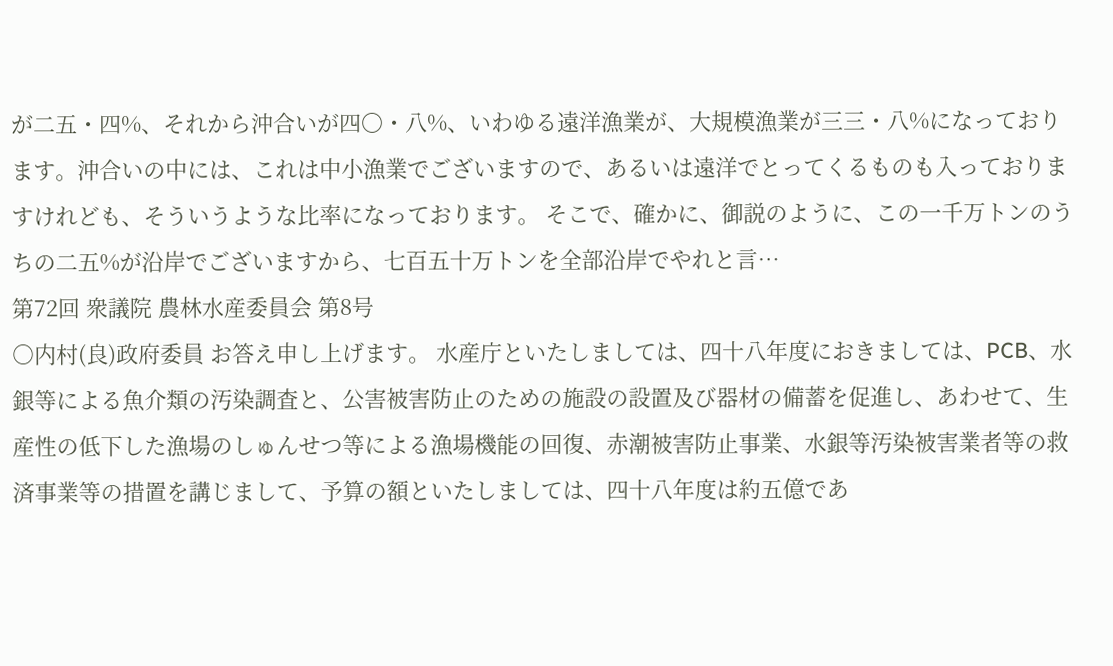が二五・四%、それから沖合いが四〇・八%、いわゆる遠洋漁業が、大規模漁業が三三・八%になっております。沖合いの中には、これは中小漁業でございますので、あるいは遠洋でとってくるものも入っておりますけれども、そういうような比率になっております。 そこで、確かに、御説のように、この一千万トンのうちの二五%が沿岸でございますから、七百五十万トンを全部沿岸でやれと言…
第72回 衆議院 農林水産委員会 第8号
○内村(良)政府委員 お答え申し上げます。 水産庁といたしましては、四十八年度におきましては、PCB、水銀等による魚介類の汚染調査と、公害被害防止のための施設の設置及び器材の備蓄を促進し、あわせて、生産性の低下した漁場のしゅんせつ等による漁場機能の回復、赤潮被害防止事業、水銀等汚染被害業者等の救済事業等の措置を講じまして、予算の額といたしましては、四十八年度は約五億であ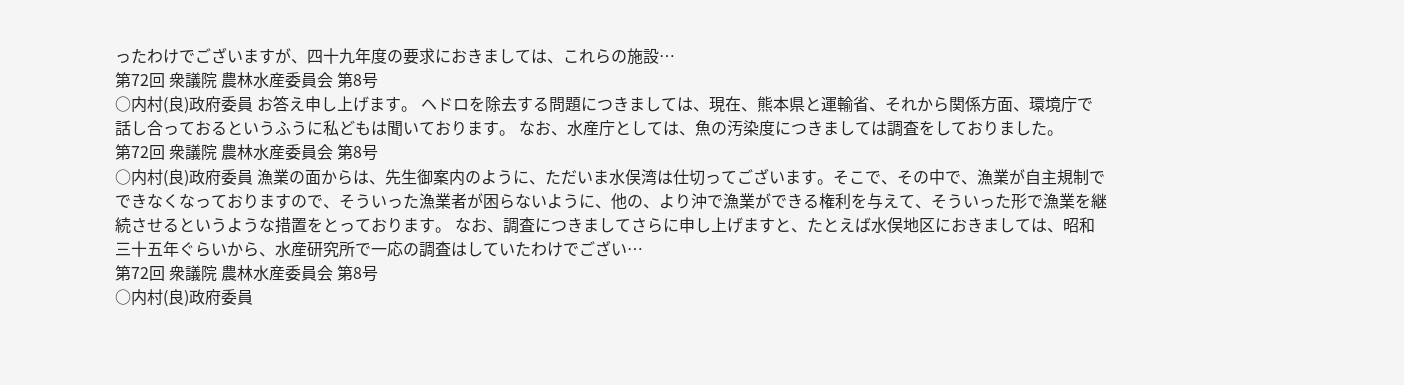ったわけでございますが、四十九年度の要求におきましては、これらの施設…
第72回 衆議院 農林水産委員会 第8号
○内村(良)政府委員 お答え申し上げます。 ヘドロを除去する問題につきましては、現在、熊本県と運輸省、それから関係方面、環境庁で話し合っておるというふうに私どもは聞いております。 なお、水産庁としては、魚の汚染度につきましては調査をしておりました。
第72回 衆議院 農林水産委員会 第8号
○内村(良)政府委員 漁業の面からは、先生御案内のように、ただいま水俣湾は仕切ってございます。そこで、その中で、漁業が自主規制でできなくなっておりますので、そういった漁業者が困らないように、他の、より沖で漁業ができる権利を与えて、そういった形で漁業を継続させるというような措置をとっております。 なお、調査につきましてさらに申し上げますと、たとえば水俣地区におきましては、昭和三十五年ぐらいから、水産研究所で一応の調査はしていたわけでござい…
第72回 衆議院 農林水産委員会 第8号
○内村(良)政府委員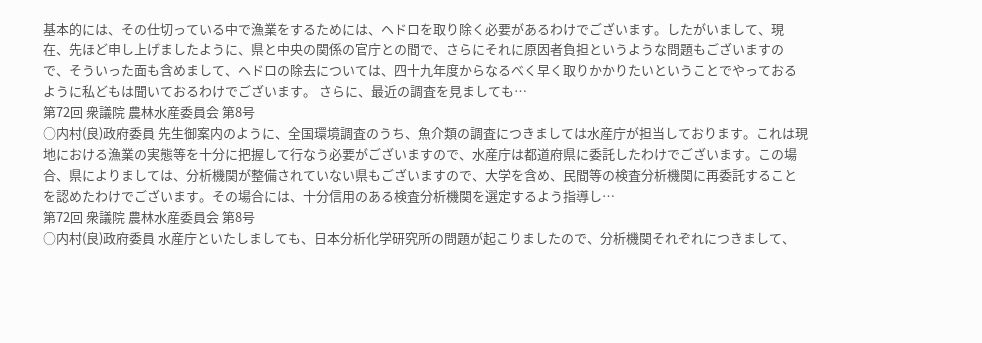基本的には、その仕切っている中で漁業をするためには、ヘドロを取り除く必要があるわけでございます。したがいまして、現在、先ほど申し上げましたように、県と中央の関係の官庁との間で、さらにそれに原因者負担というような問題もございますので、そういった面も含めまして、ヘドロの除去については、四十九年度からなるべく早く取りかかりたいということでやっておるように私どもは聞いておるわけでございます。 さらに、最近の調査を見ましても…
第72回 衆議院 農林水産委員会 第8号
○内村(良)政府委員 先生御案内のように、全国環境調査のうち、魚介類の調査につきましては水産庁が担当しております。これは現地における漁業の実態等を十分に把握して行なう必要がございますので、水産庁は都道府県に委託したわけでございます。この場合、県によりましては、分析機関が整備されていない県もございますので、大学を含め、民間等の検査分析機関に再委託することを認めたわけでございます。その場合には、十分信用のある検査分析機関を選定するよう指導し…
第72回 衆議院 農林水産委員会 第8号
○内村(良)政府委員 水産庁といたしましても、日本分析化学研究所の問題が起こりましたので、分析機関それぞれにつきまして、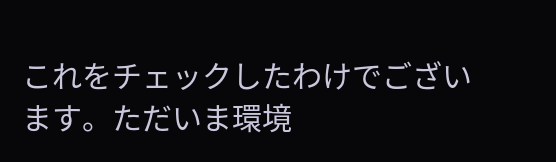これをチェックしたわけでございます。ただいま環境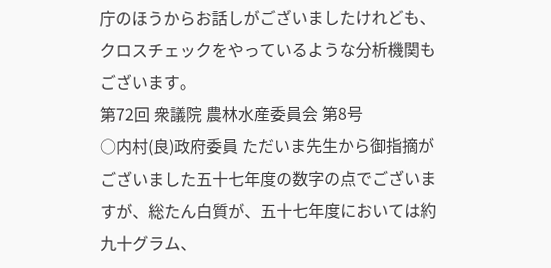庁のほうからお話しがございましたけれども、クロスチェックをやっているような分析機関もございます。
第72回 衆議院 農林水産委員会 第8号
○内村(良)政府委員 ただいま先生から御指摘がございました五十七年度の数字の点でございますが、総たん白質が、五十七年度においては約九十グラム、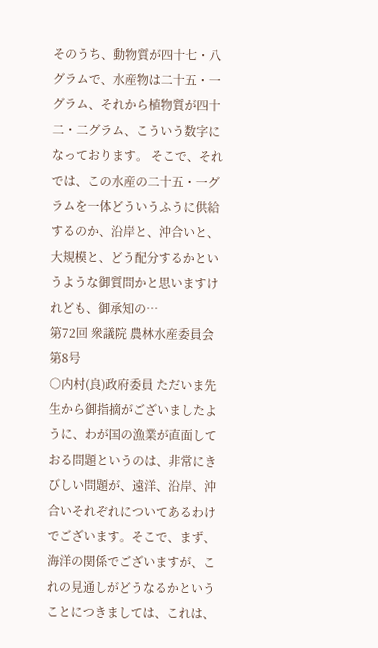そのうち、動物質が四十七・八グラムで、水産物は二十五・一グラム、それから植物質が四十二・二グラム、こういう数字になっております。 そこで、それでは、この水産の二十五・一グラムを一体どういうふうに供給するのか、沿岸と、沖合いと、大規模と、どう配分するかというような御質問かと思いますけれども、御承知の…
第72回 衆議院 農林水産委員会 第8号
○内村(良)政府委員 ただいま先生から御指摘がございましたように、わが国の漁業が直面しておる問題というのは、非常にきびしい問題が、遠洋、沿岸、沖合いそれぞれについてあるわけでございます。そこで、まず、海洋の関係でございますが、これの見通しがどうなるかということにつきましては、これは、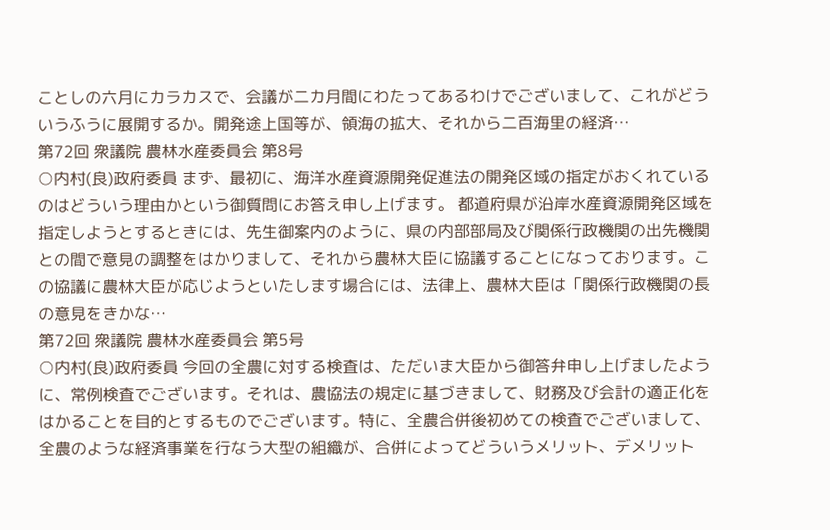ことしの六月にカラカスで、会議が二カ月間にわたってあるわけでございまして、これがどういうふうに展開するか。開発途上国等が、領海の拡大、それから二百海里の経済…
第72回 衆議院 農林水産委員会 第8号
○内村(良)政府委員 まず、最初に、海洋水産資源開発促進法の開発区域の指定がおくれているのはどういう理由かという御質問にお答え申し上げます。 都道府県が沿岸水産資源開発区域を指定しようとするときには、先生御案内のように、県の内部部局及び関係行政機関の出先機関との間で意見の調整をはかりまして、それから農林大臣に協議することになっております。この協議に農林大臣が応じようといたします場合には、法律上、農林大臣は「関係行政機関の長の意見をきかな…
第72回 衆議院 農林水産委員会 第5号
○内村(良)政府委員 今回の全農に対する検査は、ただいま大臣から御答弁申し上げましたように、常例検査でございます。それは、農協法の規定に基づきまして、財務及び会計の適正化をはかることを目的とするものでございます。特に、全農合併後初めての検査でございまして、全農のような経済事業を行なう大型の組織が、合併によってどういうメリット、デメリット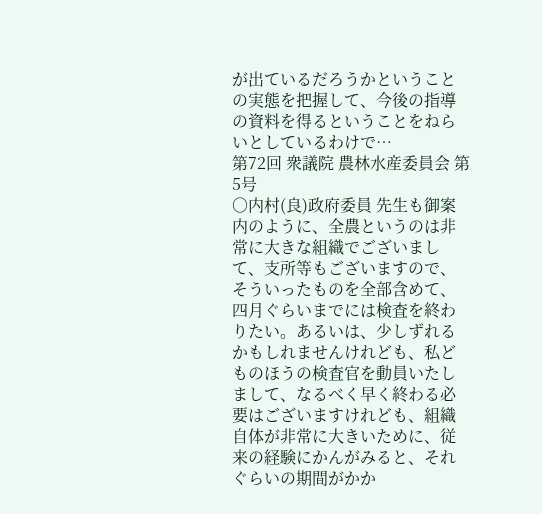が出ているだろうかということの実態を把握して、今後の指導の資料を得るということをねらいとしているわけで…
第72回 衆議院 農林水産委員会 第5号
○内村(良)政府委員 先生も御案内のように、全農というのは非常に大きな組織でございまして、支所等もございますので、そういったものを全部含めて、四月ぐらいまでには検査を終わりたい。あるいは、少しずれるかもしれませんけれども、私どものほうの検査官を動員いたしまして、なるべく早く終わる必要はございますけれども、組織自体が非常に大きいために、従来の経験にかんがみると、それぐらいの期間がかか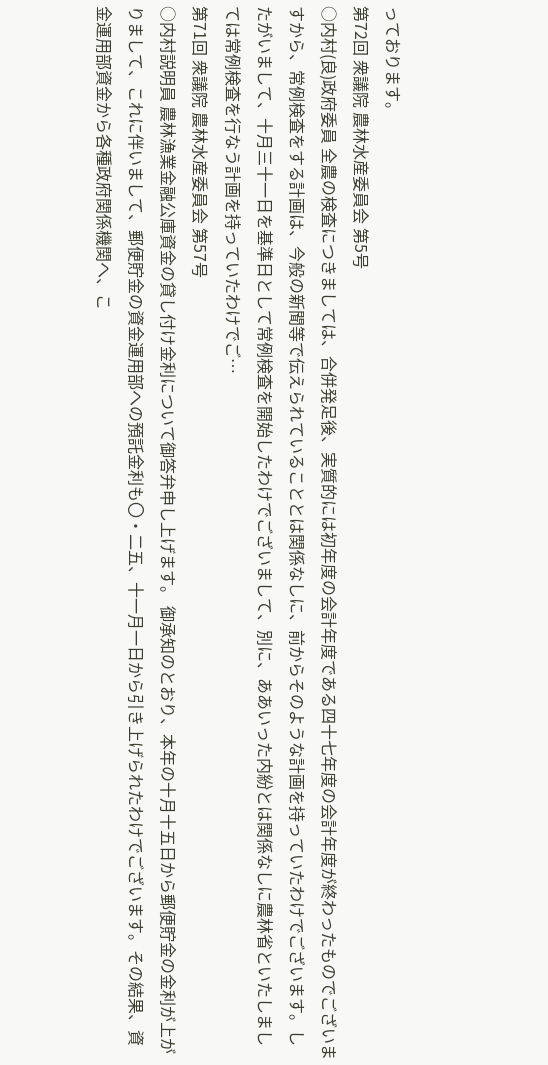っております。
第72回 衆議院 農林水産委員会 第5号
○内村(良)政府委員 全農の検査につきましては、合併発足後、実質的には初年度の会計年度である四十七年度の会計年度が終わったものでございますから、常例検査をする計画は、今般の新聞等で伝えられていることとは関係なしに、前からそのような計画を持っていたわけでございます。したがいまして、十月三十一日を基準日として常例検査を開始したわけでございまして、別に、ああいった内紛とは関係なしに農林省といたしましては常例検査を行なう計画を持っていたわけでご…
第71回 衆議院 農林水産委員会 第57号
○内村説明員 農林漁業金融公庫資金の貸し付け金利について御答弁申し上げます。 御承知のとおり、本年の十月十五日から郵便貯金の金利が上がりまして、これに伴いまして、郵便貯金の資金運用部への預託金利も〇・二五、十一月一日から引き上げられたわけでございます。その結果、資金運用部資金から各種政府関係機関へ、こ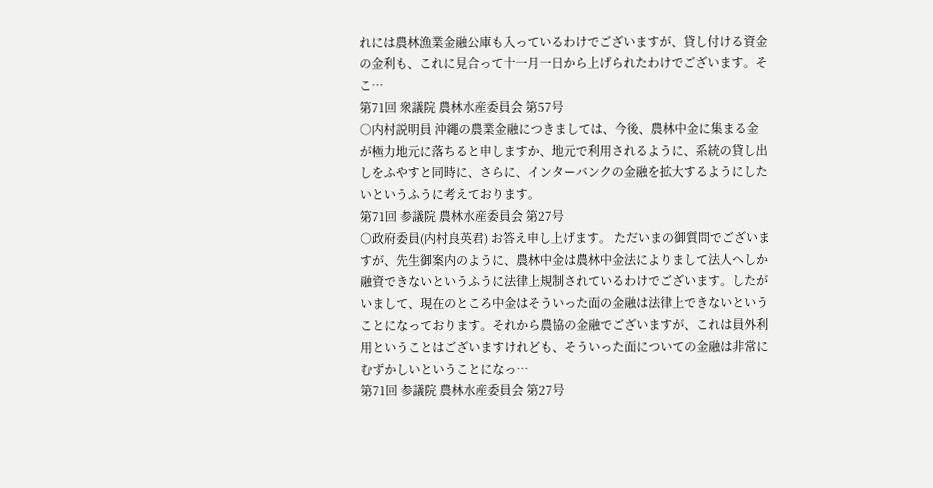れには農林漁業金融公庫も入っているわけでございますが、貸し付ける資金の金利も、これに見合って十一月一日から上げられたわけでございます。そこ…
第71回 衆議院 農林水産委員会 第57号
○内村説明員 沖繩の農業金融につきましては、今後、農林中金に集まる金が極力地元に落ちると申しますか、地元で利用されるように、系統の貸し出しをふやすと同時に、さらに、インターバンクの金融を拡大するようにしたいというふうに考えております。
第71回 参議院 農林水産委員会 第27号
○政府委員(内村良英君) お答え申し上げます。 ただいまの御質問でございますが、先生御案内のように、農林中金は農林中金法によりまして法人へしか融資できないというふうに法律上規制されているわけでございます。したがいまして、現在のところ中金はそういった面の金融は法律上できないということになっております。それから農協の金融でございますが、これは員外利用ということはございますけれども、そういった面についての金融は非常にむずかしいということになっ…
第71回 参議院 農林水産委員会 第27号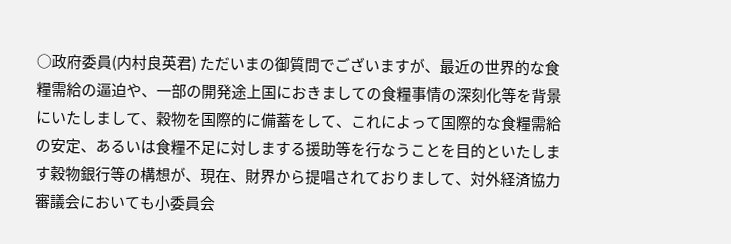○政府委員(内村良英君) ただいまの御質問でございますが、最近の世界的な食糧需給の逼迫や、一部の開発途上国におきましての食糧事情の深刻化等を背景にいたしまして、穀物を国際的に備蓄をして、これによって国際的な食糧需給の安定、あるいは食糧不足に対しまする援助等を行なうことを目的といたします穀物銀行等の構想が、現在、財界から提唱されておりまして、対外経済協力審議会においても小委員会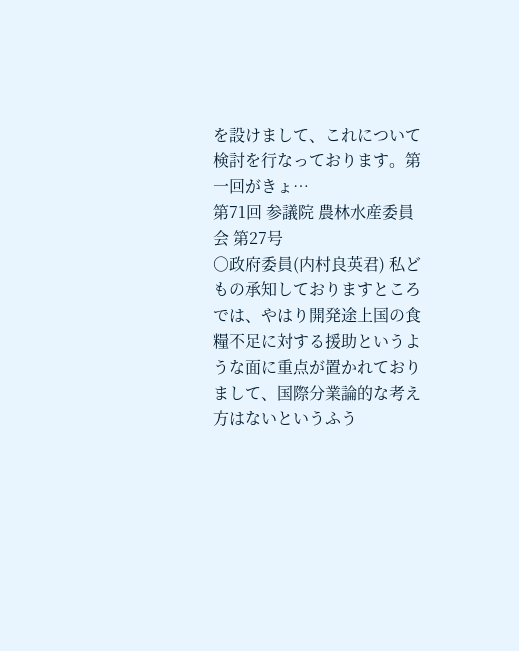を設けまして、これについて検討を行なっております。第一回がきょ…
第71回 参議院 農林水産委員会 第27号
○政府委員(内村良英君) 私どもの承知しておりますところでは、やはり開発途上国の食糧不足に対する援助というような面に重点が置かれておりまして、国際分業論的な考え方はないというふう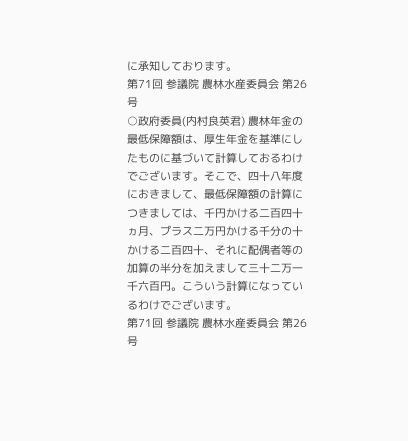に承知しております。
第71回 参議院 農林水産委員会 第26号
○政府委員(内村良英君) 農林年金の最低保障額は、厚生年金を基準にしたものに基づいて計算しておるわけでございます。そこで、四十八年度におきまして、最低保障額の計算につきましては、千円かける二百四十ヵ月、プラス二万円かける千分の十かける二百四十、それに配偶者等の加算の半分を加えまして三十二万一千六百円。こういう計算になっているわけでございます。
第71回 参議院 農林水産委員会 第26号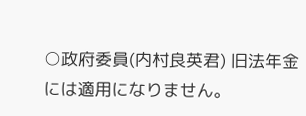○政府委員(内村良英君) 旧法年金には適用になりません。